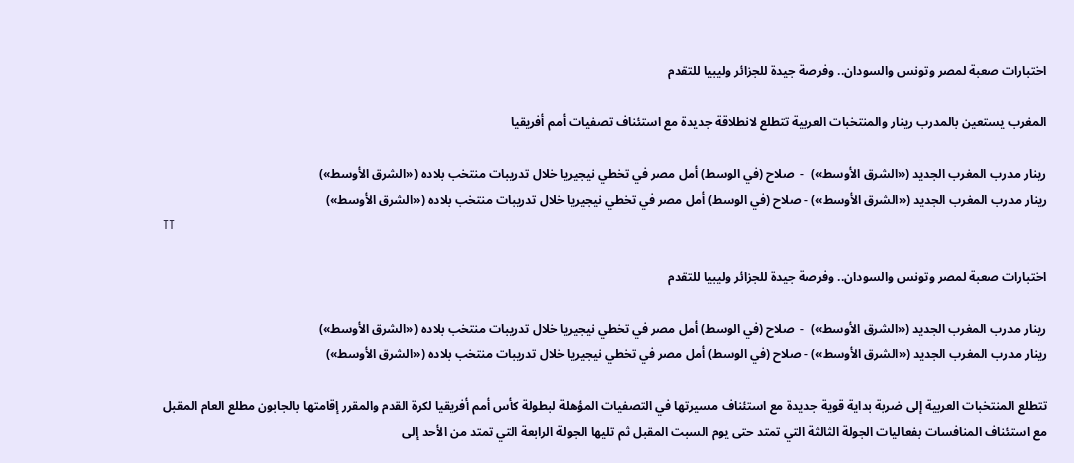اختبارات صعبة لمصر وتونس والسودان.. وفرصة جيدة للجزائر وليبيا للتقدم

المغرب يستعين بالمدرب رينار والمنتخبات العربية تتطلع لانطلاقة جديدة مع استئناف تصفيات أمم أفريقيا

رينار مدرب المغرب الجديد («الشرق الأوسط»)  -  صلاح (في الوسط) أمل مصر في تخطي نيجيريا خلال تدريبات منتخب بلاده («الشرق الأوسط»)
رينار مدرب المغرب الجديد («الشرق الأوسط») - صلاح (في الوسط) أمل مصر في تخطي نيجيريا خلال تدريبات منتخب بلاده («الشرق الأوسط»)
TT

اختبارات صعبة لمصر وتونس والسودان.. وفرصة جيدة للجزائر وليبيا للتقدم

رينار مدرب المغرب الجديد («الشرق الأوسط»)  -  صلاح (في الوسط) أمل مصر في تخطي نيجيريا خلال تدريبات منتخب بلاده («الشرق الأوسط»)
رينار مدرب المغرب الجديد («الشرق الأوسط») - صلاح (في الوسط) أمل مصر في تخطي نيجيريا خلال تدريبات منتخب بلاده («الشرق الأوسط»)

تتطلع المنتخبات العربية إلى ضربة بداية قوية جديدة مع استئناف مسيرتها في التصفيات المؤهلة لبطولة كأس أمم أفريقيا لكرة القدم والمقرر إقامتها بالجابون مطلع العام المقبل مع استئناف المنافسات بفعاليات الجولة الثالثة التي تمتد حتى يوم السبت المقبل ثم تليها الجولة الرابعة التي تمتد من الأحد إلى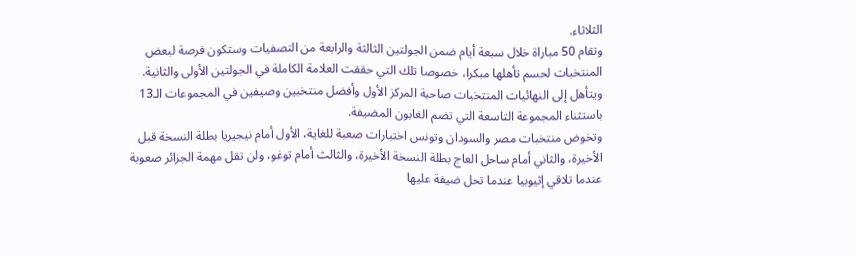الثلاثاء.
وتقام 50 مباراة خلال سبعة أيام ضمن الجولتين الثالثة والرابعة من التصفيات وستكون فرصة لبعض المنتخبات لحسم تأهلها مبكرا، خصوصا تلك التي حققت العلامة الكاملة في الجولتين الأولى والثانية.
ويتأهل إلى النهائيات المنتخبات صاحبة المركز الأول وأفضل منتخبين وصيفين في المجموعات الـ13 باستثناء المجموعة التاسعة التي تضم الغابون المضيفة.
وتخوض منتخبات مصر والسودان وتونس اختبارات صعبة للغاية، الأول أمام نيجيريا بطلة النسخة قبل الأخيرة، والثاني أمام ساحل العاج بطلة النسخة الأخيرة، والثالث أمام توغو، ولن تقل مهمة الجزائر صعوبة عندما تلاقي إثيوبيا عندما تحل ضيفة عليها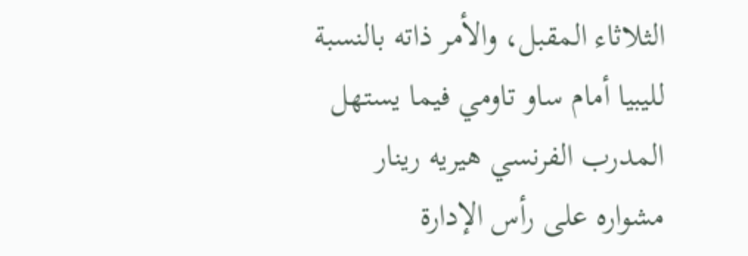الثلاثاء المقبل، والأمر ذاته بالنسبة لليبيا أمام ساو تاومي فيما يستهل المدرب الفرنسي هيريه رينار مشواره على رأس الإدارة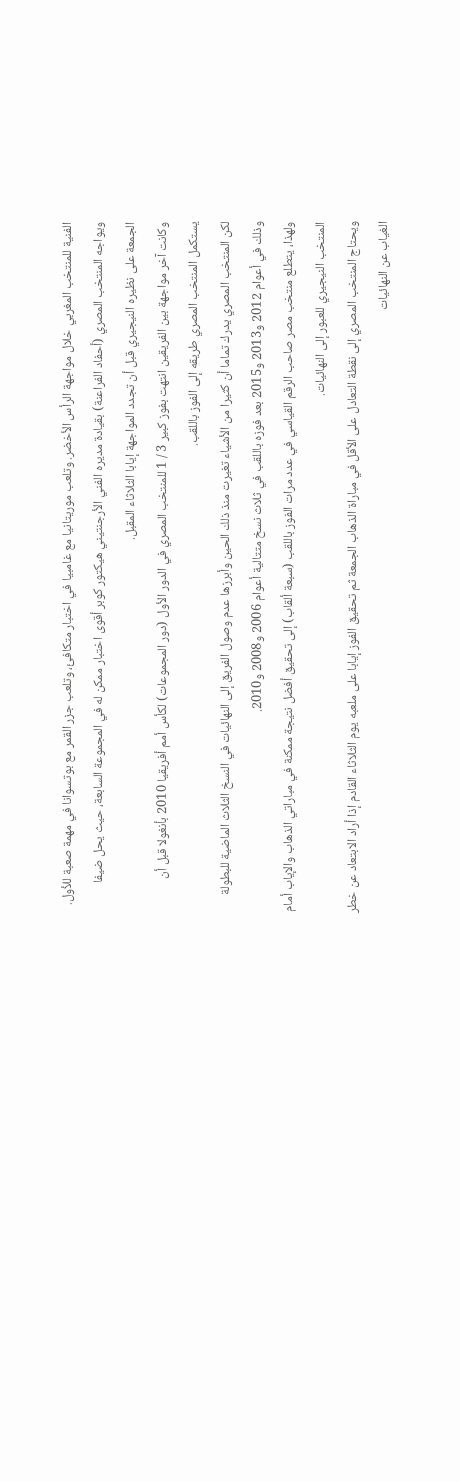الفنية للمنتخب المغربي خلال مواجهة الرأس الأخضر. وتلعب موريتانيا مع غامبيا في اختبار متكافئ، وتلعب جزر القمر مع بوتسوانا في مهمة صعبة للأول.
ويواجه المنتخب المصري (أحفاد الفراعنة) بقيادة مديره الفني الأرجنتيني هيكتور كوبر أقوى اختبار ممكن له في المجموعة السابعة، حيث يحل ضيفا الجمعة على نظيره النيجيري قبل أن تجدد المواجهة إيابا الثلاثاء المقبل.
وكانت آخر مواجهة بين الفريقين انتهت بفوز كبير 3 / 1 للمنتخب المصري في الدور الأول (دور المجموعات) لكأس أمم أفريقيا 2010 بأنغولا قبل أن يستكمل المنتخب المصري طريقه إلى الفوز باللقب.
لكن المنتخب المصري يدرك تماما أن كثيرا من الأشياء تغيرت منذ ذلك الحين وأبرزها عدم وصول الفريق إلى النهائيات في النسخ الثلاث الماضية للبطولة وذلك في أعوام 2012 و2013 و2015 بعد فوزه باللقب في ثلاث نسخ متتالية أعوام 2006 و2008 و2010.
ولهذا، يتطلع منتخب مصر صاحب الرقم القياسي في عدد مرات الفوز باللقب (سبعة ألقاب) إلى تحقيق أفضل نتيجة ممكنة في مباراتي الذهاب والإياب أمام المنتخب النيجيري للعبور إلى النهائيات.
ويحتاج المنتخب المصري إلى نقطة التعادل على الأقل في مباراة الذهاب الجمعة ثم تحقيق الفوز إيابا على ملعبه يوم الثلاثاء القادم إذا أراد الابتعاد عن خطر الغياب عن النهائيات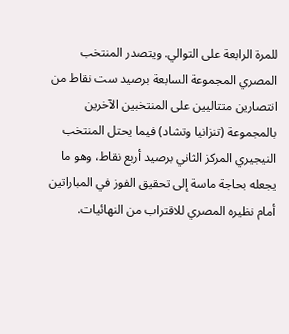للمرة الرابعة على التوالي. ويتصدر المنتخب المصري المجموعة السابعة برصيد ست نقاط من انتصارين متتاليين على المنتخبين الآخرين بالمجموعة (تنزانيا وتشاد) فيما يحتل المنتخب النيجيري المركز الثاني برصيد أربع نقاط، وهو ما يجعله بحاجة ماسة إلى تحقيق الفوز في المباراتين أمام نظيره المصري للاقتراب من النهائيات.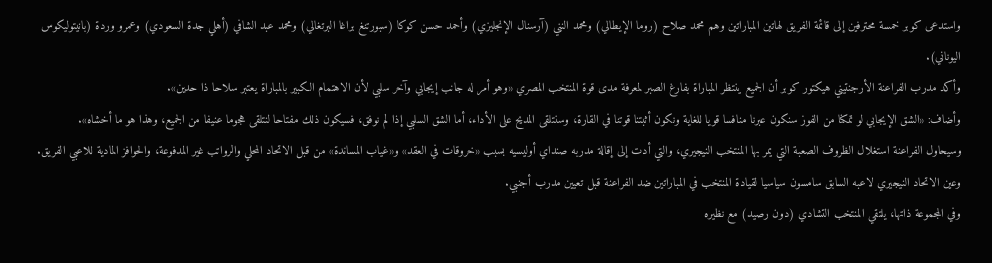واستدعى كوبر خمسة محترفين إلى قائمة الفريق لهاتين المباراتين وهم محمد صلاح (روما الإيطالي) ومحمد النني (آرسنال الإنجليزي) وأحمد حسن كوكا (سبورتنغ براغا البرتغالي) ومحمد عبد الشافي (أهلي جدة السعودي) وعمرو وردة (بانيتوليكوس اليوناني).
وأكد مدرب الفراعنة الأرجنتيني هيكتور كوبر أن الجميع ينتظر المباراة بفارغ الصبر لمعرفة مدى قوة المنتخب المصري «وهو أمر له جانب إيجابي وآخر سلبي لأن الاهتمام الكبير بالمباراة يعتبر سلاحا ذا حدين».
وأضاف: «الشق الإيجابي لو تمكنا من الفوز سنكون عبرنا منافسا قويا للغاية ونكون أثبتنا قوتنا في القارة، وسنتلقى المديح على الأداء، أما الشق السلبي إذا لم نوفق، فسيكون ذلك مفتاحا لنتلقى هجوما عنيفا من الجميع، وهذا هو ما أخشاه».
وسيحاول الفراعنة استغلال الظروف الصعبة التي يمر بها المنتخب النيجيري، والتي أدت إلى إقالة مدربه صنداي أوليسيه بسبب «خروقات في العقد» و«غياب المساندة» من قبل الاتحاد المحلي والرواتب غير المدفوعة، والحوافز المادية للاعبي الفريق.
وعين الاتحاد النيجيري لاعبه السابق سامسون سياسيا لقيادة المنتخب في المباراتين ضد الفراعنة قبل تعيين مدرب أجنبي.
وفي المجموعة ذاتها، يلتقي المنتخب التشادي (دون رصيد) مع نظيره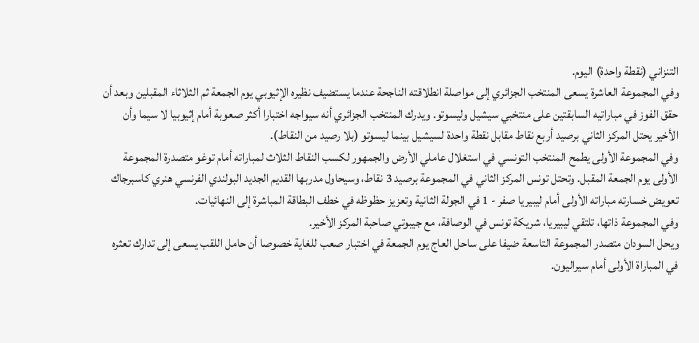التنزاني (نقطة واحدة) اليوم.
وفي المجموعة العاشرة يسعى المنتخب الجزائري إلى مواصلة انطلاقته الناجحة عندما يستضيف نظيره الإثيوبي يوم الجمعة ثم الثلاثاء المقبلين وبعد أن حقق الفوز في مباراتيه السابقتين على منتخبي سيشيل وليسوتو. ويدرك المنتخب الجزائري أنه سيواجه اختبارا أكثر صعوبة أمام إثيوبيا لا سيما وأن الأخير يحتل المركز الثاني برصيد أربع نقاط مقابل نقطة واحدة لسيشيل بينما ليسوتو (بلا رصيد من النقاط).
وفي المجموعة الأولى يطمح المنتخب التونسي في استغلال عاملي الأرض والجمهور لكسب النقاط الثلاث لمباراته أمام توغو متصدرة المجموعة الأولى يوم الجمعة المقبل. وتحتل تونس المركز الثاني في المجموعة برصيد 3 نقاط، وسيحاول مدربها القديم الجديد البولندي الفرنسي هنري كاسبرجاك تعويض خسارته مباراته الأولى أمام ليبيريا صفر - 1 في الجولة الثانية وتعزيز حظوظه في خطف البطاقة المباشرة إلى النهائيات.
وفي المجموعة ذاتها، تلتقي ليبيريا، شريكة تونس في الوصافة، مع جيبوتي صاحبة المركز الأخير.
ويحل السودان متصدر المجموعة التاسعة ضيفا على ساحل العاج يوم الجمعة في اختبار صعب للغاية خصوصا أن حامل اللقب يسعى إلى تدارك تعثره في المباراة الأولى أمام سيراليون.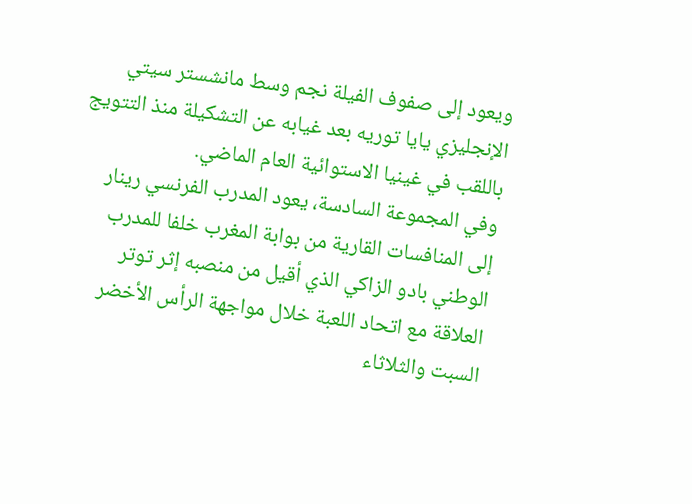ويعود إلى صفوف الفيلة نجم وسط مانشستر سيتي الإنجليزي يايا توريه بعد غيابه عن التشكيلة منذ التتويج باللقب في غينيا الاستوائية العام الماضي.
وفي المجموعة السادسة، يعود المدرب الفرنسي رينار إلى المنافسات القارية من بوابة المغرب خلفا للمدرب الوطني بادو الزاكي الذي أقيل من منصبه إثر توتر العلاقة مع اتحاد اللعبة خلال مواجهة الرأس الأخضر السبت والثلاثاء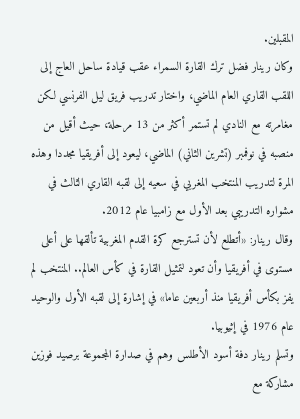المقبلين.
وكان رينار فضل ترك القارة السمراء عقب قيادة ساحل العاج إلى اللقب القاري العام الماضي، واختار تدريب فريق ليل الفرنسي لكن مغامرته مع النادي لم تستمر أكثر من 13 مرحلة، حيث أقيل من منصبه في نوفمبر (تشرين الثاني) الماضي، ليعود إلى أفريقيا مجددا وهذه المرة لتدريب المنتخب المغربي في سعيه إلى لقبه القاري الثالث في مشواره التدريبي بعد الأول مع زامبيا عام 2012.
وقال رينار: «أتطلع لأن تسترجع كرة القدم المغربية تألقها على أعلى مستوى في أفريقيا وأن تعود لتمثيل القارة في كأس العالم.. المنتخب لم يفز بكأس أفريقيا منذ أربعين عاما» في إشارة إلى لقبه الأول والوحيد عام 1976 في إثيوبيا.
وتسلم رينار دفة أسود الأطلس وهم في صدارة المجموعة برصيد فوزين مشاركة مع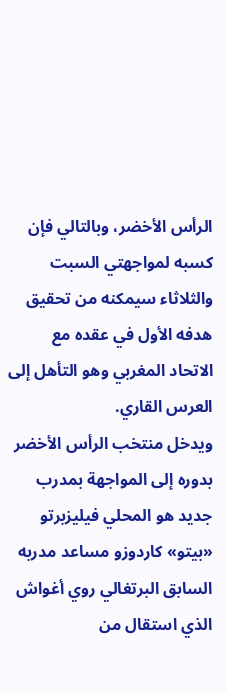الرأس الأخضر، وبالتالي فإن كسبه لمواجهتي السبت والثلاثاء سيمكنه من تحقيق هدفه الأول في عقده مع الاتحاد المغربي وهو التأهل إلى العرس القاري.
ويدخل منتخب الرأس الأخضر بدوره إلى المواجهة بمدرب جديد هو المحلي فيليزبرتو «بيتو» كاردوزو مساعد مدربه السابق البرتغالي روي أغواش الذي استقال من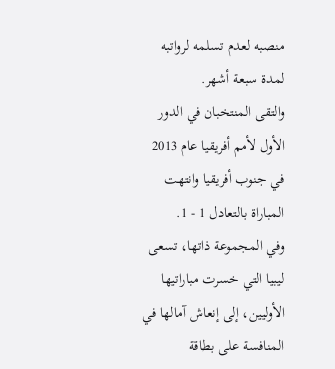منصبه لعدم تسلمه لرواتبه لمدة سبعة أشهر.
والتقى المنتخبان في الدور الأول لأمم أفريقيا عام 2013 في جنوب أفريقيا وانتهت المباراة بالتعادل 1 - 1.
وفي المجموعة ذاتها، تسعى ليبيا التي خسرت مباراتيها الأوليين، إلى إنعاش آمالها في المنافسة على بطاقة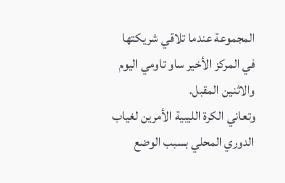المجموعة عندما تلاقي شريكتها في المركز الأخير ساو تاومي اليوم والاثنين المقبل.
وتعاني الكرة الليبية الأمرين لغياب الدوري المحلي بسبب الوضع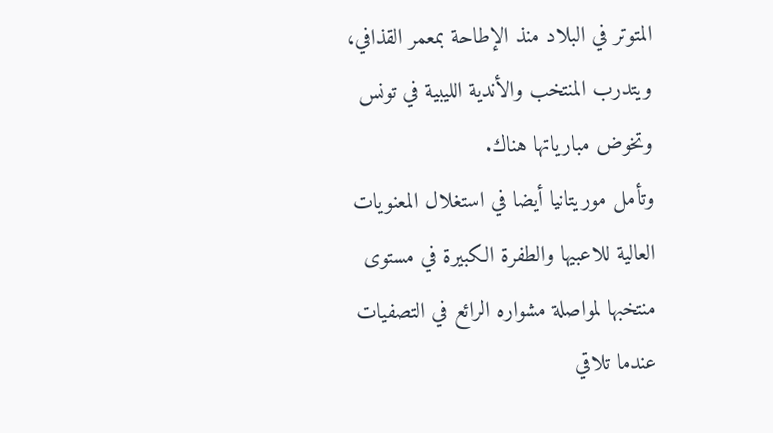المتوتر في البلاد منذ الإطاحة بمعمر القذافي، ويتدرب المنتخب والأندية الليبية في تونس وتخوض مبارياتها هناك.
وتأمل موريتانيا أيضا في استغلال المعنويات العالية للاعبيها والطفرة الكبيرة في مستوى منتخبها لمواصلة مشواره الرائع في التصفيات عندما تلاقي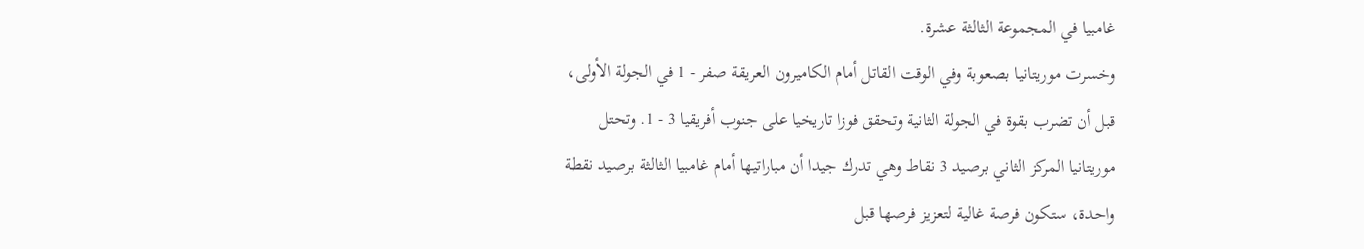غامبيا في المجموعة الثالثة عشرة.
وخسرت موريتانيا بصعوبة وفي الوقت القاتل أمام الكاميرون العريقة صفر - 1 في الجولة الأولى، قبل أن تضرب بقوة في الجولة الثانية وتحقق فوزا تاريخيا على جنوب أفريقيا 3 - 1. وتحتل موريتانيا المركز الثاني برصيد 3 نقاط وهي تدرك جيدا أن مباراتيها أمام غامبيا الثالثة برصيد نقطة واحدة، ستكون فرصة غالية لتعزيز فرصها قبل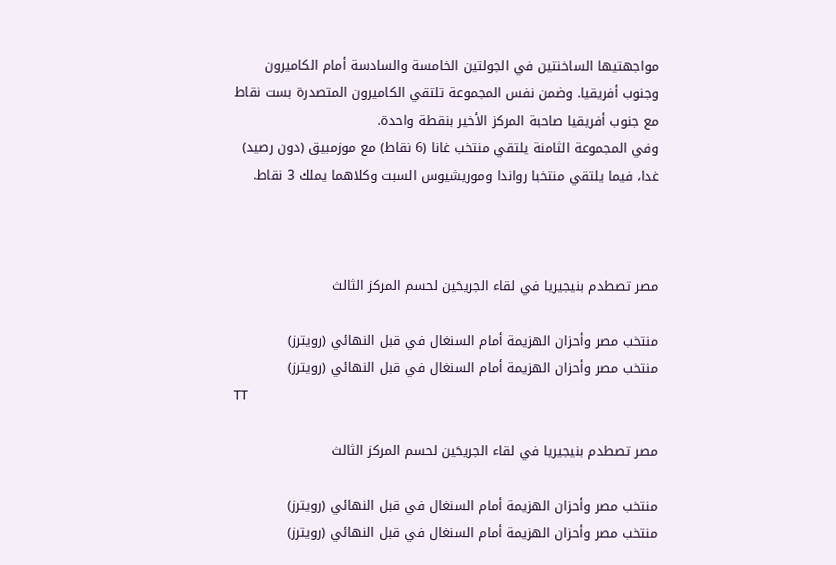مواجهتيها الساخنتين في الجولتين الخامسة والسادسة أمام الكاميرون وجنوب أفريقيا. وضمن نفس المجموعة تلتقي الكاميرون المتصدرة بست نقاط مع جنوب أفريقيا صاحبة المركز الأخير بنقطة واحدة.
وفي المجموعة الثامنة يلتقي منتخب غانا (6 نقاط) مع موزمبيق (دون رصيد) غدا، فيما يلتقي منتخبا رواندا وموريشيوس السبت وكلاهما يملك 3 نقاط.



مصر تصطدم بنيجيريا في لقاء الجريحَين لحسم المركز الثالث

منتخب مصر وأحزان الهزيمة أمام السنغال في قبل النهائي (رويترز)
منتخب مصر وأحزان الهزيمة أمام السنغال في قبل النهائي (رويترز)
TT

مصر تصطدم بنيجيريا في لقاء الجريحَين لحسم المركز الثالث

منتخب مصر وأحزان الهزيمة أمام السنغال في قبل النهائي (رويترز)
منتخب مصر وأحزان الهزيمة أمام السنغال في قبل النهائي (رويترز)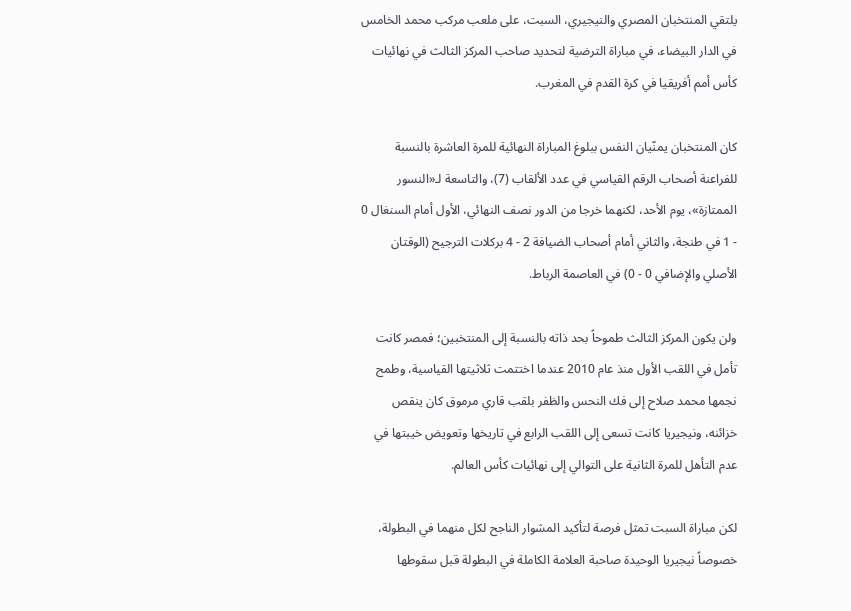يلتقي المنتخبان المصري والنيجيري، السبت، على ملعب مركب محمد الخامس في الدار البيضاء، في مباراة الترضية لتحديد صاحب المركز الثالث في نهائيات كأس أمم أفريقيا في كرة القدم في المغرب.

كان المنتخبان يمنّيان النفس ببلوغ المباراة النهائية للمرة العاشرة بالنسبة للفراعنة أصحاب الرقم القياسي في عدد الألقاب (7)، والتاسعة لـ«النسور الممتازة»، يوم الأحد، لكنهما خرجا من الدور نصف النهائي، الأول أمام السنغال 0 - 1 في طنجة، والثاني أمام أصحاب الضيافة 2 - 4 بركلات الترجيح (الوقتان الأصلي والإضافي 0 - 0) في العاصمة الرباط.

ولن يكون المركز الثالث طموحاً بحد ذاته بالنسبة إلى المنتخبين؛ فمصر كانت تأمل في اللقب الأول منذ عام 2010 عندما اختتمت ثلاثيتها القياسية، وطمح نجمها محمد صلاح إلى فك النحس والظفر بلقب قاري مرموق كان ينقص خزائنه، ونيجيريا كانت تسعى إلى اللقب الرابع في تاريخها وتعويض خيبتها في عدم التأهل للمرة الثانية على التوالي إلى نهائيات كأس العالم.

لكن مباراة السبت تمثل فرصة لتأكيد المشوار الناجح لكل منهما في البطولة، خصوصاً نيجيريا الوحيدة صاحبة العلامة الكاملة في البطولة قبل سقوطها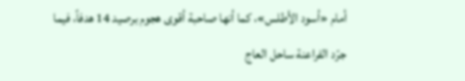أمام «أسود الأطلس»، كما أنها صاحبة أقوى هجوم برصيد 14 هدفاً، فيما جرّد الفراعنة ساحل العاج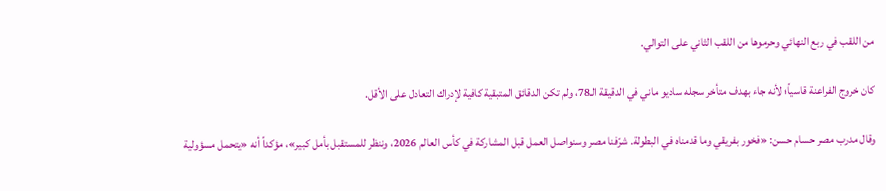من اللقب في ربع النهائي وحرموها من اللقب الثاني على التوالي.

كان خروج الفراعنة قاسياً؛ لأنه جاء بهدف متأخر سجله ساديو ماني في الدقيقة الـ78، ولم تكن الدقائق المتبقية كافية لإدراك التعادل على الأقل.

وقال مدرب مصر حسام حسن: «فخور بفريقي وما قدمناه في البطولة. شرّفنا مصر وسنواصل العمل قبل المشاركة في كأس العالم 2026، وننظر للمستقبل بأمل كبير»، مؤكداً أنه «يتحمل مسؤولية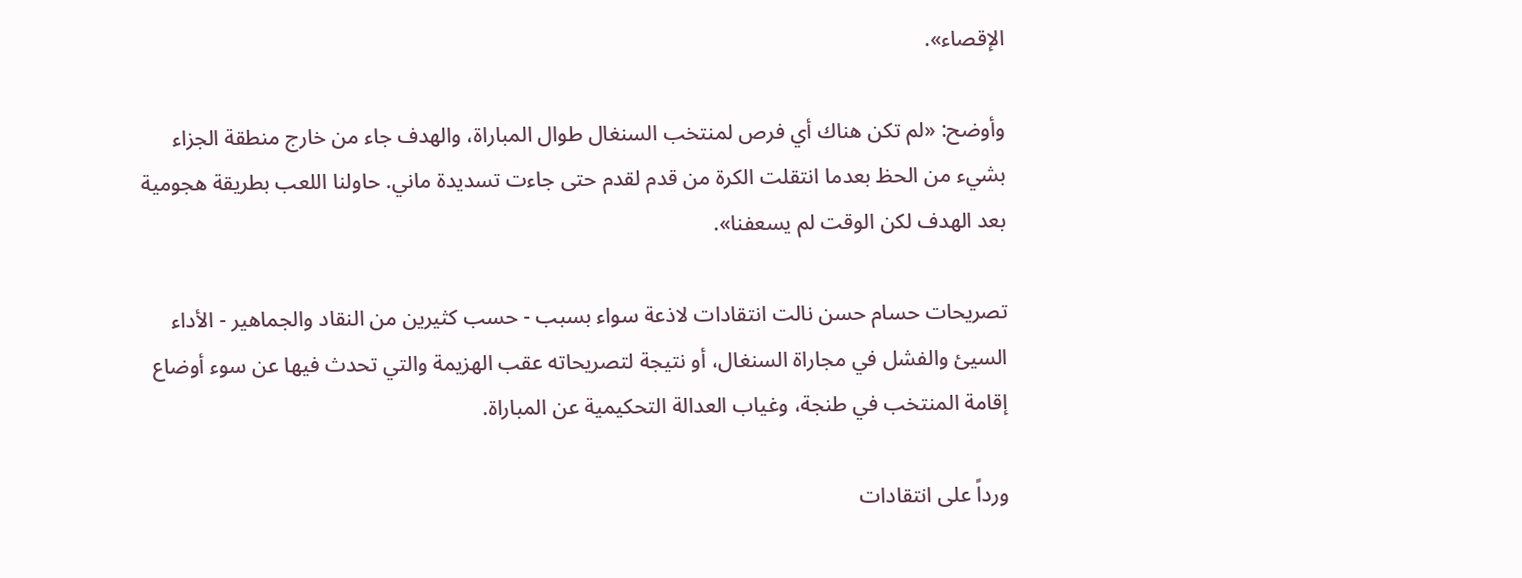الإقصاء».

وأوضح: «لم تكن هناك أي فرص لمنتخب السنغال طوال المباراة، والهدف جاء من خارج منطقة الجزاء بشيء من الحظ بعدما انتقلت الكرة من قدم لقدم حتى جاءت تسديدة ماني. حاولنا اللعب بطريقة هجومية بعد الهدف لكن الوقت لم يسعفنا».

تصريحات حسام حسن نالت انتقادات لاذعة سواء بسبب - حسب كثيرين من النقاد والجماهير - الأداء السيئ والفشل في مجاراة السنغال، أو نتيجة لتصريحاته عقب الهزيمة والتي تحدث فيها عن سوء أوضاع إقامة المنتخب في طنجة، وغياب العدالة التحكيمية عن المباراة.

ورداً على انتقادات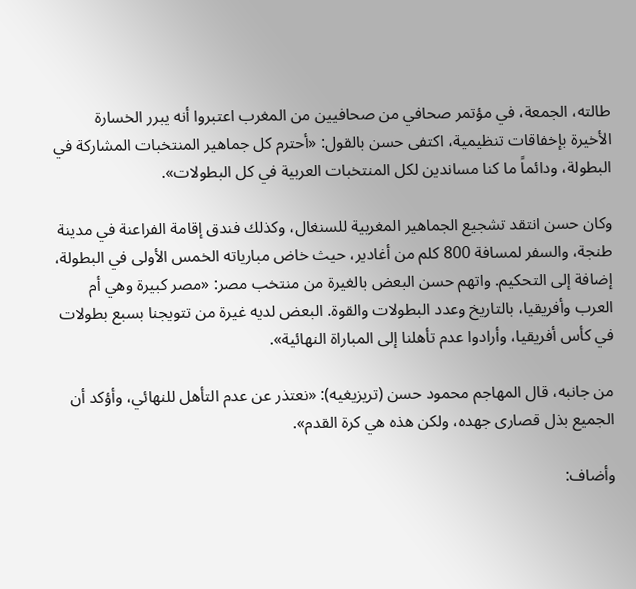طالته، الجمعة، في مؤتمر صحافي من صحافيين من المغرب اعتبروا أنه يبرر الخسارة الأخيرة بإخفاقات تنظيمية، اكتفى حسن بالقول: «أحترم كل جماهير المنتخبات المشاركة في البطولة، ودائماً ما كنا مساندين لكل المنتخبات العربية في كل البطولات».

وكان حسن انتقد تشجيع الجماهير المغربية للسنغال، وكذلك فندق إقامة الفراعنة في مدينة طنجة، والسفر لمسافة 800 كلم من أغادير، حيث خاض مبارياته الخمس الأولى في البطولة، إضافة إلى التحكيم. واتهم حسن البعض بالغيرة من منتخب مصر: «مصر كبيرة وهي أم العرب وأفريقيا، بالتاريخ وعدد البطولات والقوة. البعض لديه غيرة من تتويجنا بسبع بطولات في كأس أفريقيا، وأرادوا عدم تأهلنا إلى المباراة النهائية».

من جانبه، قال المهاجم محمود حسن (تريزيغيه): «نعتذر عن عدم التأهل للنهائي، وأؤكد أن الجميع بذل قصارى جهده، ولكن هذه هي كرة القدم».

وأضاف: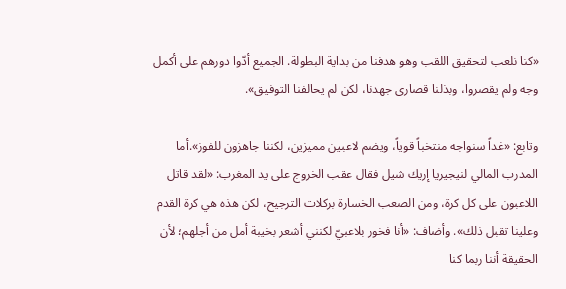«كنا نلعب لتحقيق اللقب وهو هدفنا من بداية البطولة. الجميع أدّوا دورهم على أكمل وجه ولم يقصروا، وبذلنا قصارى جهدنا، لكن لم يحالفنا التوفيق».

وتابع: «غداً سنواجه منتخباً قوياً، ويضم لاعبين مميزين، لكننا جاهزون للفوز».أما المدرب المالي لنيجيريا إريك شيل فقال عقب الخروج على يد المغرب: «لقد قاتل اللاعبون على كل كرة، ومن الصعب الخسارة بركلات الترجيح، لكن هذه هي كرة القدم وعلينا تقبل ذلك». وأضاف: «أنا فخور بلاعبيّ لكنني أشعر بخيبة أمل من أجلهم؛ لأن الحقيقة أننا ربما كنا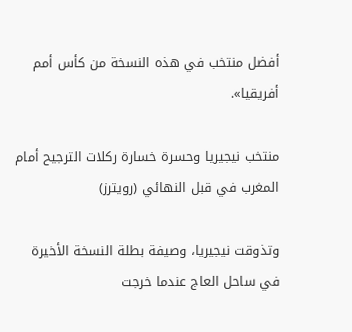أفضل منتخب في هذه النسخة من كأس أمم أفريقيا».

منتخب نيجيريا وحسرة خسارة ركلات الترجيح أمام المغرب في قبل النهائي (رويترز)

وتذوقت نيجيريا، وصيفة بطلة النسخة الأخيرة في ساحل العاج عندما خرجت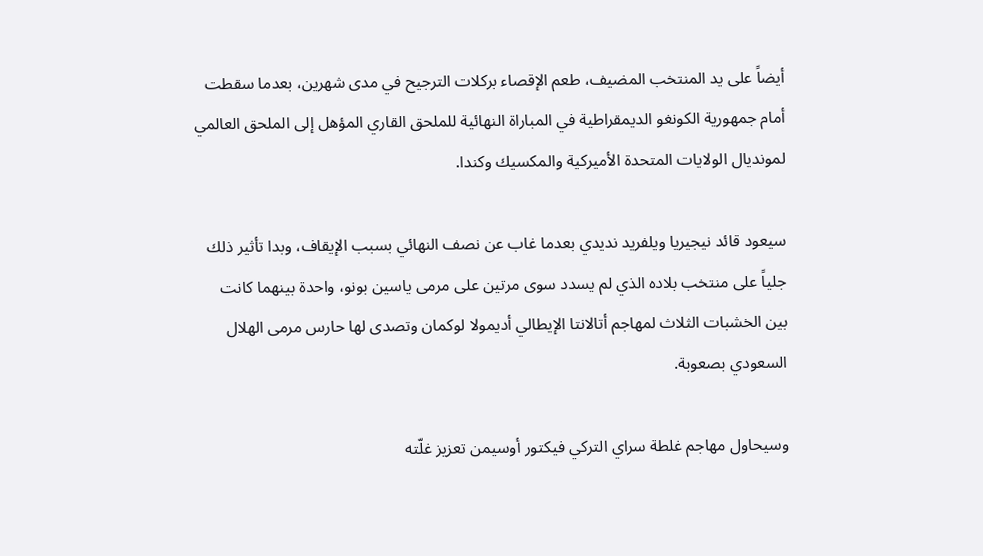أيضاً على يد المنتخب المضيف، طعم الإقصاء بركلات الترجيح في مدى شهرين، بعدما سقطت أمام جمهورية الكونغو الديمقراطية في المباراة النهائية للملحق القاري المؤهل إلى الملحق العالمي لمونديال الولايات المتحدة الأميركية والمكسيك وكندا.

سيعود قائد نيجيريا ويلفريد نديدي بعدما غاب عن نصف النهائي بسبب الإيقاف، وبدا تأثير ذلك جلياً على منتخب بلاده الذي لم يسدد سوى مرتين على مرمى ياسين بونو، واحدة بينهما كانت بين الخشبات الثلاث لمهاجم أتالانتا الإيطالي أديمولا لوكمان وتصدى لها حارس مرمى الهلال السعودي بصعوبة.

وسيحاول مهاجم غلطة سراي التركي فيكتور أوسيمن تعزيز غلّته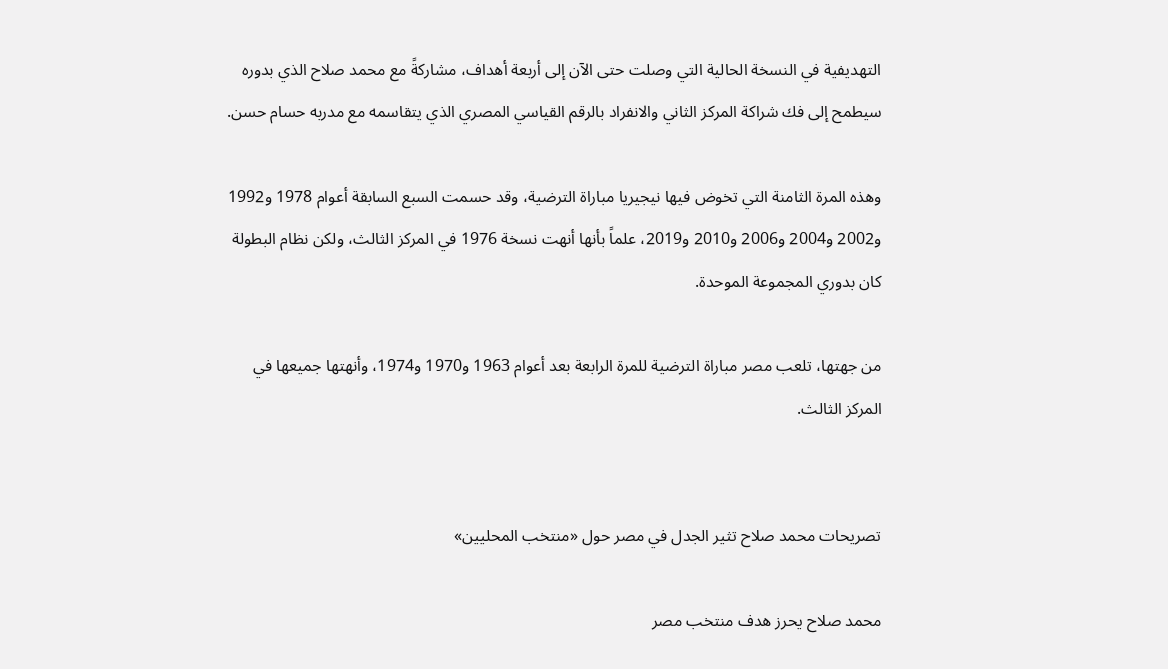التهديفية في النسخة الحالية التي وصلت حتى الآن إلى أربعة أهداف، مشاركةً مع محمد صلاح الذي بدوره سيطمح إلى فك شراكة المركز الثاني والانفراد بالرقم القياسي المصري الذي يتقاسمه مع مدربه حسام حسن.

وهذه المرة الثامنة التي تخوض فيها نيجيريا مباراة الترضية، وقد حسمت السبع السابقة أعوام 1978 و1992 و2002 و2004 و2006 و2010 و2019، علماً بأنها أنهت نسخة 1976 في المركز الثالث، ولكن نظام البطولة كان بدوري المجموعة الموحدة.

من جهتها، تلعب مصر مباراة الترضية للمرة الرابعة بعد أعوام 1963 و1970 و1974، وأنهتها جميعها في المركز الثالث.


تصريحات محمد صلاح تثير الجدل في مصر حول «منتخب المحليين»

محمد صلاح يحرز هدف منتخب مصر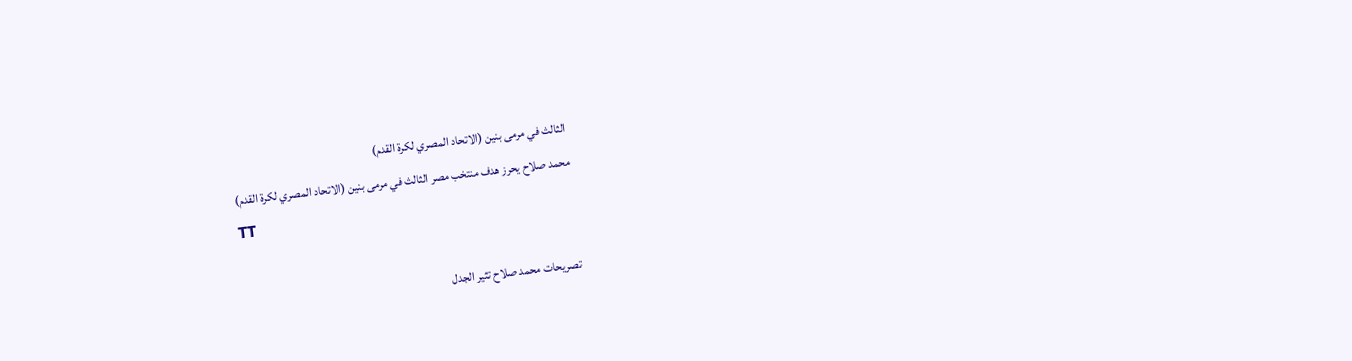الثالث في مرمى بنين (الاتحاد المصري لكرة القدم)
محمد صلاح يحرز هدف منتخب مصر الثالث في مرمى بنين (الاتحاد المصري لكرة القدم)
TT

تصريحات محمد صلاح تثير الجدل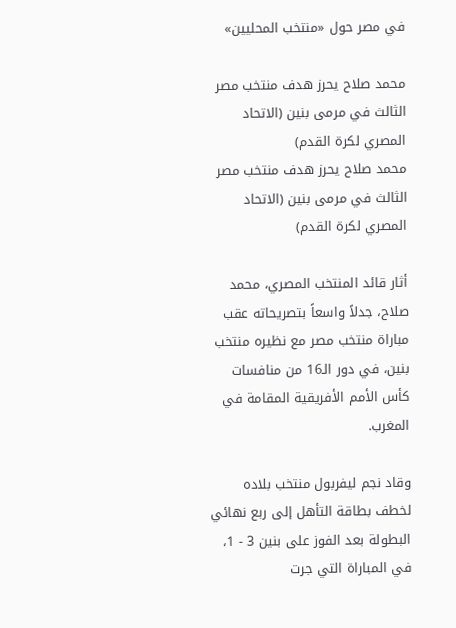في مصر حول «منتخب المحليين»

محمد صلاح يحرز هدف منتخب مصر الثالث في مرمى بنين (الاتحاد المصري لكرة القدم)
محمد صلاح يحرز هدف منتخب مصر الثالث في مرمى بنين (الاتحاد المصري لكرة القدم)

أثار قائد المنتخب المصري، محمد صلاح، جدلاً واسعاً بتصريحاته عقب مباراة منتخب مصر مع نظيره منتخب بنين، في دور الـ16 من منافسات كأس الأمم الأفريقية المقامة في المغرب.

وقاد نجم ليفربول منتخب بلاده لخطف بطاقة التأهل إلى ربع نهائي البطولة بعد الفوز على بنين 3 - 1، في المباراة التي جرت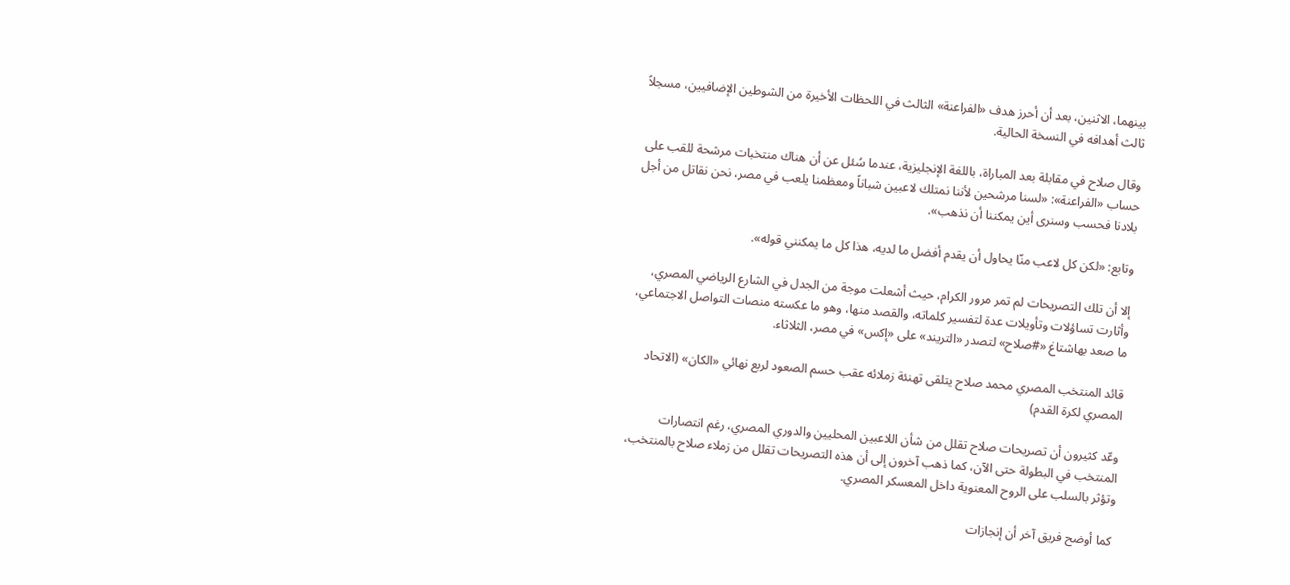بينهما، الاثنين، بعد أن أحرز هدف «الفراعنة» الثالث في اللحظات الأخيرة من الشوطين الإضافيين، مسجلاً ثالث أهدافه في النسخة الحالية.

وقال صلاح في مقابلة بعد المباراة، باللغة الإنجليزية، عندما سُئل عن أن هناك منتخبات مرشحة للقب على حساب «الفراعنة»: «لسنا مرشحين لأننا نمتلك لاعبين شباناً ومعظمنا يلعب في مصر، نحن نقاتل من أجل بلادنا فحسب وسنرى أين يمكننا أن نذهب».

وتابع: «لكن كل لاعب منّا يحاول أن يقدم أفضل ما لديه، هذا كل ما يمكنني قوله».

إلا أن تلك التصريحات لم تمر مرور الكرام، حيث أشعلت موجة من الجدل في الشارع الرياضي المصري، وأثارت تساؤلات وتأويلات عدة لتفسير كلماته، والقصد منها، وهو ما عكسته منصات التواصل الاجتماعي، ما صعد بهاشتاغ «#صلاح» لتصدر «التريند» على «إكس» في مصر، الثلاثاء.

قائد المنتخب المصري محمد صلاح يتلقى تهنئة زملائه عقب حسم الصعود لربع نهائي «الكان» (الاتحاد المصري لكرة القدم)

وعّد كثيرون أن تصريحات صلاح تقلل من شأن اللاعبين المحليين والدوري المصري، رغم انتصارات المنتخب في البطولة حتى الآن، كما ذهب آخرون إلى أن هذه التصريحات تقلل من زملاء صلاح بالمنتخب، وتؤثر بالسلب على الروح المعنوية داخل المعسكر المصري.

كما أوضح فريق آخر أن إنجازات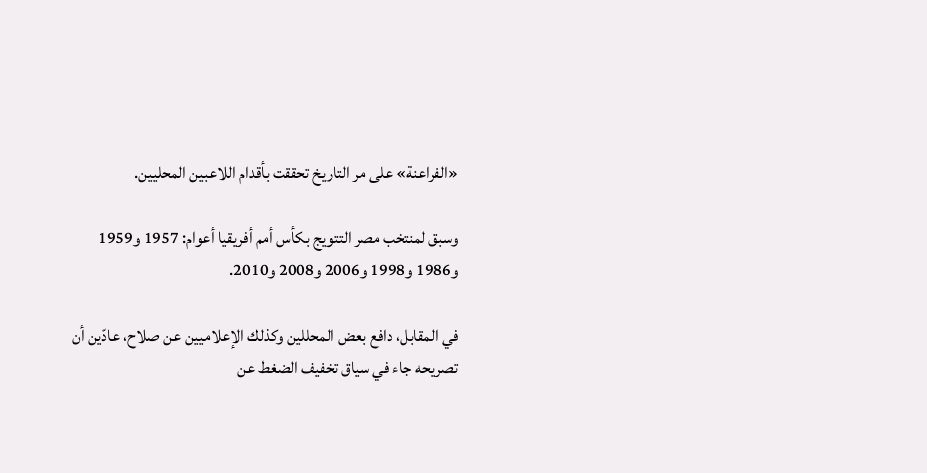«الفراعنة» على مر التاريخ تحققت بأقدام اللاعبين المحليين.

وسبق لمنتخب مصر التتويج بكأس أمم أفريقيا أعوام: 1957 و1959 و1986 و1998 و2006 و2008 و2010.

في المقابل، دافع بعض المحللين وكذلك الإعلاميين عن صلاح، عادّين أن تصريحه جاء في سياق تخفيف الضغط عن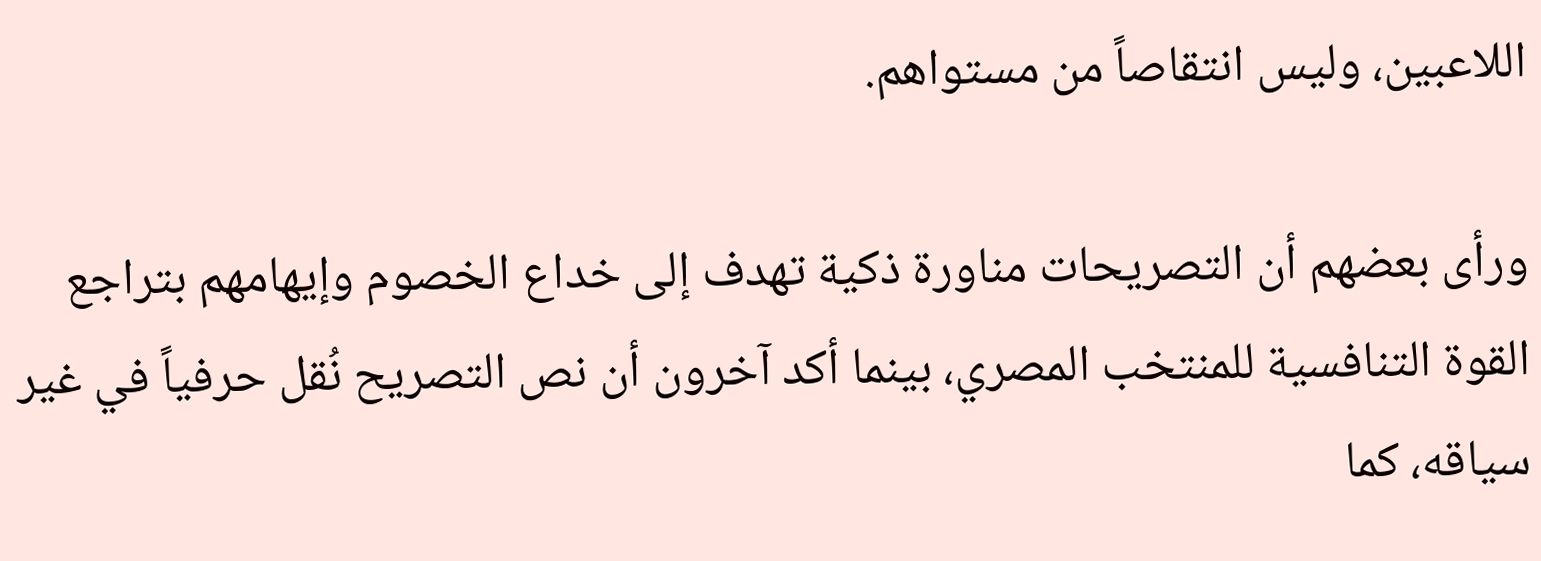اللاعبين، وليس انتقاصاً من مستواهم.

ورأى بعضهم أن التصريحات مناورة ذكية تهدف إلى خداع الخصوم وإيهامهم بتراجع القوة التنافسية للمنتخب المصري، بينما أكد آخرون أن نص التصريح نُقل حرفياً في غير سياقه، كما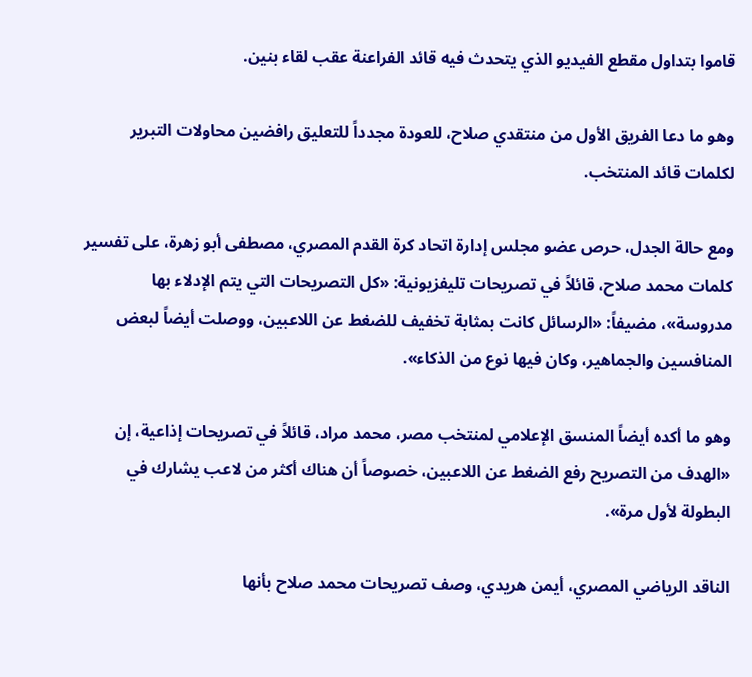قاموا بتداول مقطع الفيديو الذي يتحدث فيه قائد الفراعنة عقب لقاء بنين.

وهو ما دعا الفريق الأول من منتقدي صلاح، للعودة مجدداً للتعليق رافضين محاولات التبرير لكلمات قائد المنتخب.

ومع حالة الجدل، حرص عضو مجلس إدارة اتحاد كرة القدم المصري، مصطفى أبو زهرة، على تفسير كلمات محمد صلاح، قائلاً في تصريحات تليفزيونية: «كل التصريحات التي يتم الإدلاء بها مدروسة»، مضيفاً: «الرسائل كانت بمثابة تخفيف للضغط عن اللاعبين، ووصلت أيضاً لبعض المنافسين والجماهير، وكان فيها نوع من الذكاء».

وهو ما أكده أيضاً المنسق الإعلامي لمنتخب مصر، محمد مراد، قائلاً في تصريحات إذاعية، إن «الهدف من التصريح رفع الضغط عن اللاعبين، خصوصاً أن هناك أكثر من لاعب يشارك في البطولة لأول مرة».

الناقد الرياضي المصري، أيمن هريدي، وصف تصريحات محمد صلاح بأنها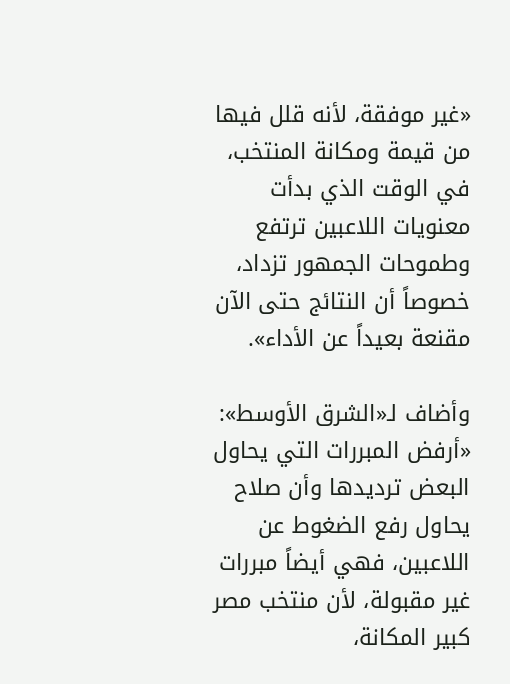«غير موفقة، لأنه قلل فيها من قيمة ومكانة المنتخب، في الوقت الذي بدأت معنويات اللاعبين ترتفع وطموحات الجمهور تزداد، خصوصاً أن النتائج حتى الآن مقنعة بعيداً عن الأداء».

وأضاف لـ«الشرق الأوسط»: «أرفض المبررات التي يحاول البعض ترديدها وأن صلاح يحاول رفع الضغوط عن اللاعبين، فهي أيضاً مبررات غير مقبولة، لأن منتخب مصر كبير المكانة،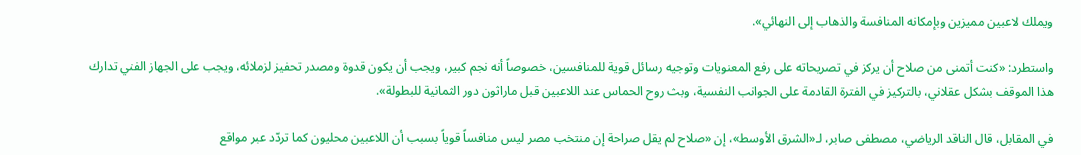ويملك لاعبين مميزين وبإمكانه المنافسة والذهاب إلى النهائي».

واستطرد: «كنت أتمنى من صلاح أن يركز في تصريحاته على رفع المعنويات وتوجيه رسائل قوية للمنافسين، خصوصاً أنه نجم كبير، ويجب أن يكون قدوة ومصدر تحفيز لزملائه، ويجب على الجهاز الفني تدارك هذا الموقف بشكل عقلاني، بالتركيز في الفترة القادمة على الجوانب النفسية، وبث روح الحماس عند اللاعبين قبل ماراثون دور الثمانية للبطولة».

في المقابل، قال الناقد الرياضي، مصطفى صابر، لـ«الشرق الأوسط»، إن «صلاح لم يقل صراحة إن منتخب مصر ليس منافساً قوياً بسبب أن اللاعبين محليون كما تردّد عبر مواقع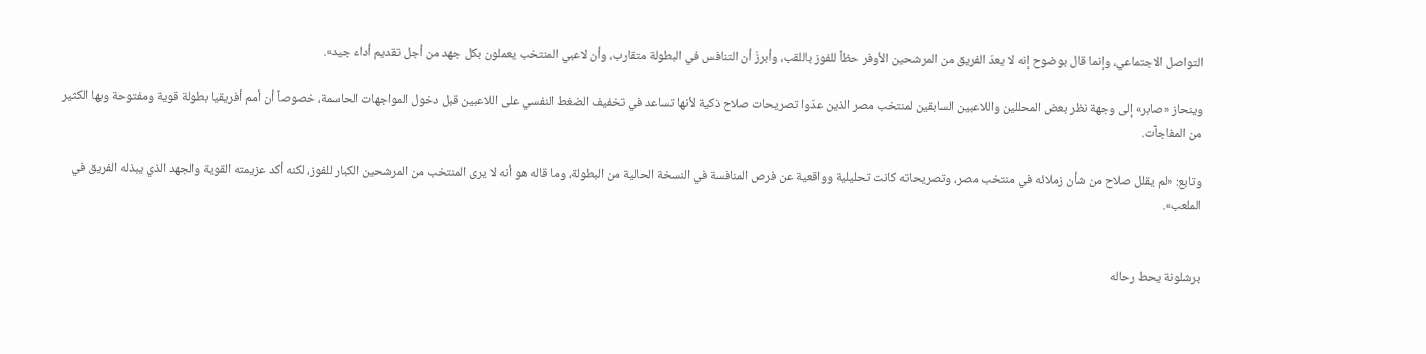التواصل الاجتماعي، وإنما قال بوضوح إنه لا يعدّ الفريق من المرشحين الأوفر حظاً للفوز باللقب، وأبرزَ أن التنافس في البطولة متقارب، وأن لاعبي المنتخب يعملون بكل جهد من أجل تقديم أداء جيد».

وينحاز «صابر» إلى وجهة نظر بعض المحللين واللاعبين السابقين لمنتخب مصر الذين عدّوا تصريحات صلاح ذكية لأنها تساعد في تخفيف الضغط النفسي على اللاعبين قبل دخول المواجهات الحاسمة، خصوصاً أن أمم أفريقيا بطولة قوية ومفتوحة وبها الكثير من المفاجآت.

وتابع: «لم يقلل صلاح من شأن زملائه في منتخب مصر، وتصريحاته كانت تحليلية وواقعية عن فرص المنافسة في النسخة الحالية من البطولة، وما قاله هو أنه لا يرى المنتخب من المرشحين الكبار للفوز، لكنه أكد عزيمته القوية والجهد الذي يبذله الفريق في الملعب».


برشلونة يحط رحاله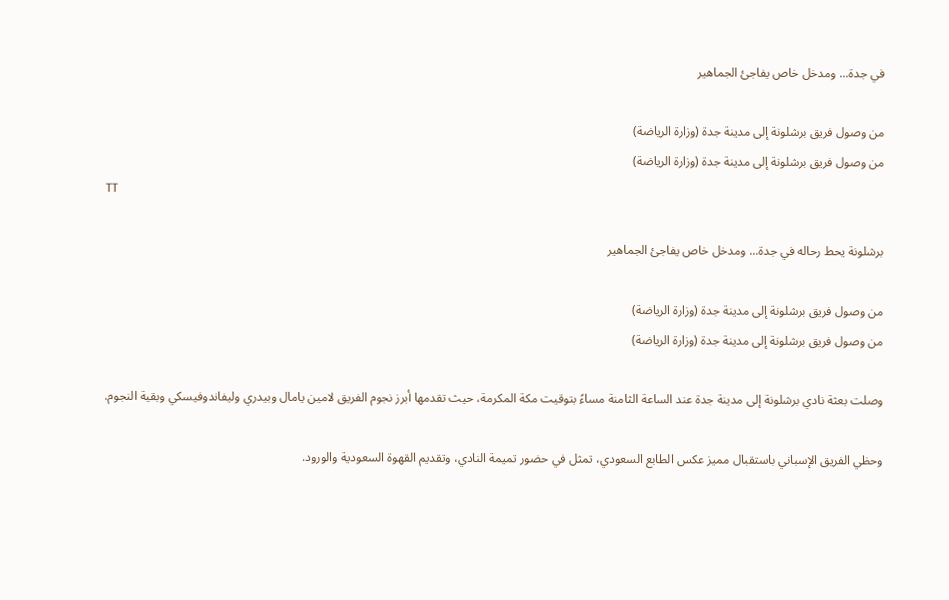في جدة... ومدخل خاص يفاجئ الجماهير

من وصول فريق برشلونة إلى مدينة جدة (وزارة الرياضة)
من وصول فريق برشلونة إلى مدينة جدة (وزارة الرياضة)
TT

برشلونة يحط رحاله في جدة... ومدخل خاص يفاجئ الجماهير

من وصول فريق برشلونة إلى مدينة جدة (وزارة الرياضة)
من وصول فريق برشلونة إلى مدينة جدة (وزارة الرياضة)

وصلت بعثة نادي برشلونة إلى مدينة جدة عند الساعة الثامنة مساءً بتوقيت مكة المكرمة، حيث تقدمها أبرز نجوم الفريق لامين يامال وبيدري وليفاندوفيسكي وبقية النجوم.

وحظي الفريق الإسباني باستقبال مميز عكس الطابع السعودي، تمثل في حضور تميمة النادي، وتقديم القهوة السعودية والورود.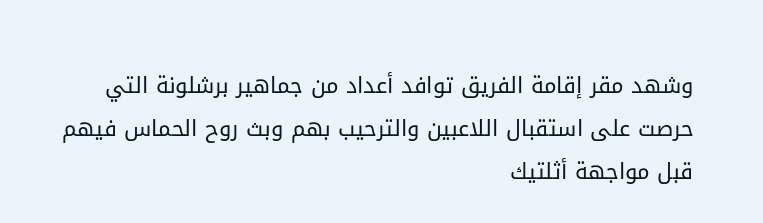وشهد مقر إقامة الفريق توافد أعداد من جماهير برشلونة التي حرصت على استقبال اللاعبين والترحيب بهم وبث روح الحماس فيهم قبل مواجهة أثلتيك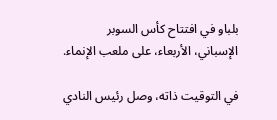بلباو في افتتاح كأس السوبر الإسباني، الأربعاء، على ملعب الإنماء.

في التوقيت ذاته، وصل رئيس النادي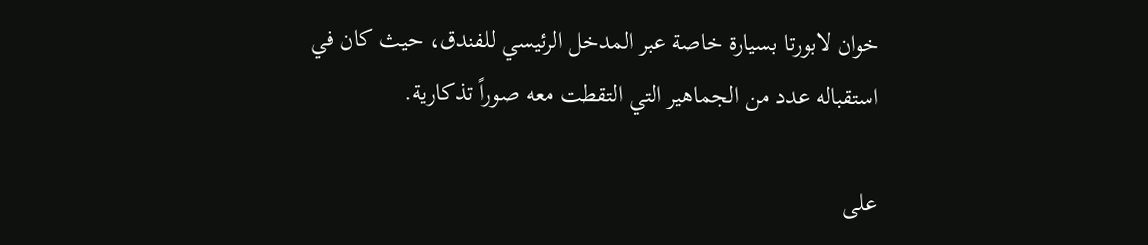خوان لابورتا بسيارة خاصة عبر المدخل الرئيسي للفندق، حيث كان في استقباله عدد من الجماهير التي التقطت معه صوراً تذكارية.

على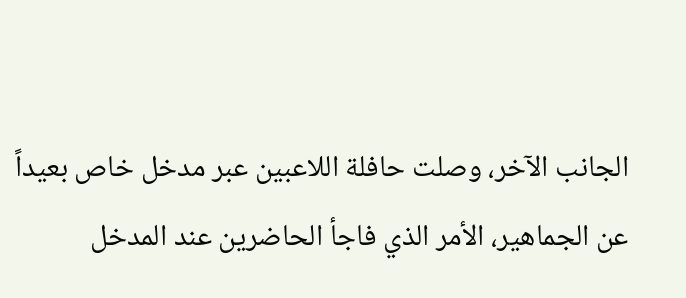الجانب الآخر، وصلت حافلة اللاعبين عبر مدخل خاص بعيداً عن الجماهير، الأمر الذي فاجأ الحاضرين عند المدخل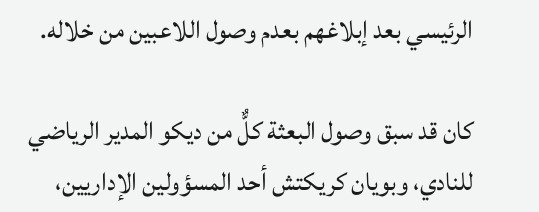الرئيسي بعد إبلاغهم بعدم وصول اللاعبين من خلاله.

كان قد سبق وصول البعثة كلٌّ من ديكو المدير الرياضي للنادي، وبويان كريكتش أحد المسؤولين الإداريين،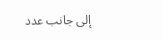إلى جانب عدد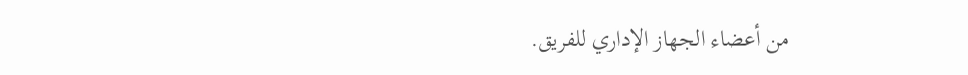من أعضاء الجهاز الإداري للفريق.